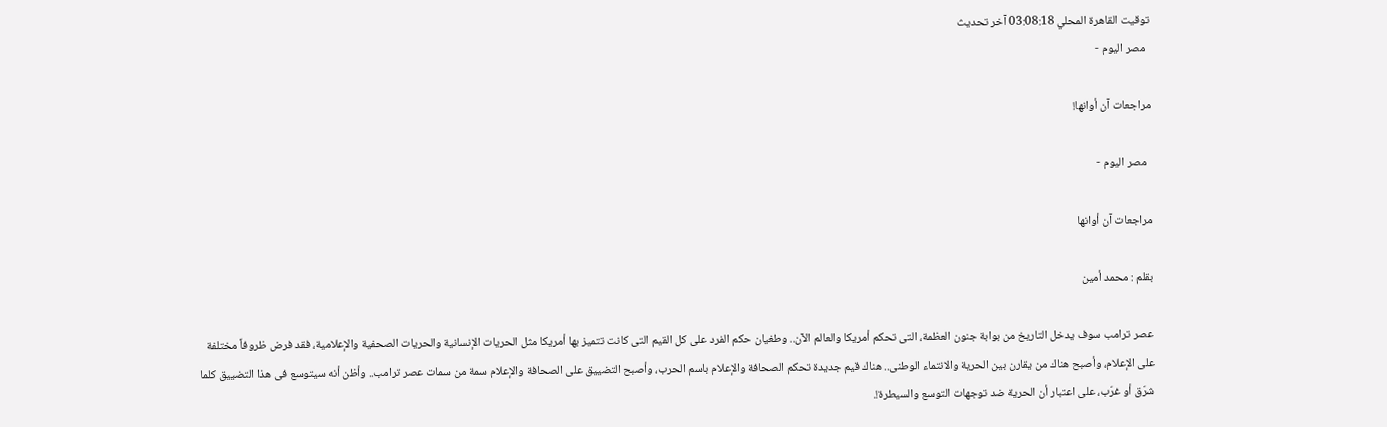توقيت القاهرة المحلي 03:08:18 آخر تحديث
  مصر اليوم -

مراجعات آن أوانها!

  مصر اليوم -

مراجعات آن أوانها

بقلم : محمد أمين

عصر ترامب سوف يدخل التاريخ من بوابة جنون العظمة، التى تحكم أمريكا والعالم الآن.. وطغيان حكم الفرد على كل القيم التى كانت تتميز بها أمريكا مثل الحريات الإنسانية والحريات الصحفية والإعلامية، فقد فرض ظروفاً مختلفة على الإعلام، وأصبح هناك من يقارن بين الحرية والانتماء الوطنى.. هناك قيم جديدة تحكم الصحافة والإعلام باسم الحرب، وأصبح التضييق على الصحافة والإعلام سمة من سمات عصر ترامب.. وأظن أنه سيتوسع فى هذا التضييق كلما شرّق أو غرّب، على اعتبار أن الحرية ضد توجهات التوسع والسيطرة!.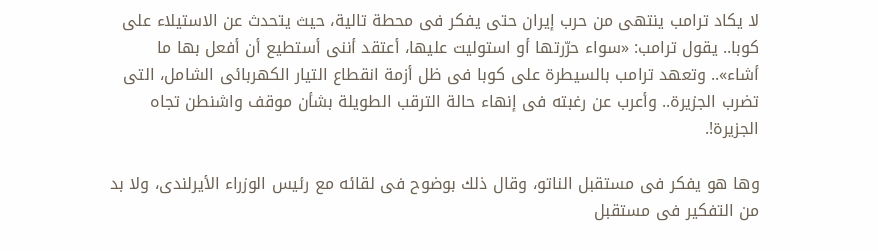لا يكاد ترامب ينتهى من حرب إيران حتى يفكر فى محطة تالية، حيث يتحدث عن الاستيلاء على كوبا.. يقول ترامب: «سواء حرّرتها أو استوليت عليها، أعتقد أننى أستطيع أن أفعل بها ما أشاء».. وتعهد ترامب بالسيطرة على كوبا فى ظل أزمة انقطاع التيار الكهربائى الشامل، التى تضرب الجزيرة.. وأعرب عن رغبته فى إنهاء حالة الترقب الطويلة بشأن موقف واشنطن تجاه الجزيرة!.

وها هو يفكر فى مستقبل الناتو، وقال ذلك بوضوح فى لقائه مع رئيس الوزراء الأيرلندى، ولا بد من التفكير فى مستقبل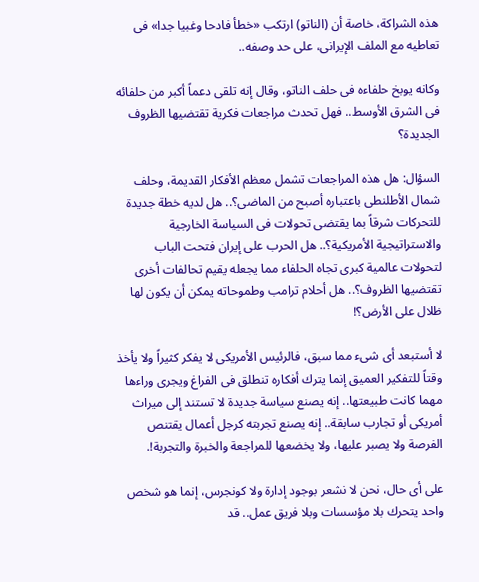هذه الشراكة، خاصة أن (الناتو) ارتكب «خطأ فادحا وغبيا جدا» فى تعاطيه مع الملف الإيرانى، على حد وصفه..

وكانه يوبخ حلفاءه فى حلف الناتو، وقال إنه تلقى دعماً أكبر من حلفائه فى الشرق الأوسط.. فهل تحدث مراجعات فكرية تقتضيها الظروف الجديدة؟

السؤال: هل هذه المراجعات تشمل معظم الأفكار القديمة، وحلف شمال الأطلنطى باعتباره أصبح من الماضى؟.. هل لديه خطة جديدة للتحركات شرقاً بما يقتضى تحولات فى السياسة الخارجية والاستراتيجية الأمريكية؟.. هل الحرب على إيران فتحت الباب لتحولات عالمية كبرى تجاه الحلفاء مما يجعله يقيم تحالفات أخرى تقتضيها الظروف؟.. هل أحلام ترامب وطموحاته يمكن أن يكون لها ظلال على الأرض؟!

لا أستبعد أى شىء مما سبق، فالرئيس الأمريكى لا يفكر كثيراً ولا يأخذ وقتاً للتفكير العميق إنما يترك أفكاره تنطلق فى الفراغ ويجرى وراءها مهما كانت طبيعتها.. إنه يصنع سياسة جديدة لا تستند إلى ميراث أمريكى أو تجارب سابقة.. إنه يصنع تجربته كرجل أعمال يقتنص الفرصة ولا يصبر عليها، ولا يخضعها للمراجعة والخبرة والتجربة!.

على أى حال، نحن لا نشعر بوجود إدارة ولا كونجرس، إنما هو شخص واحد يتحرك بلا مؤسسات وبلا فريق عمل.. قد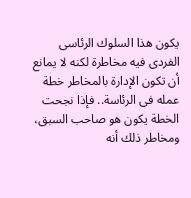يكون هذا السلوك الرئاسى الفردى فيه مخاطرة لكنه لا يمانع أن تكون الإدارة بالمخاطر خطة عمله فى الرئاسة.. فإذا نجحت الخطة يكون هو صاحب السبق، ومخاطر ذلك أنه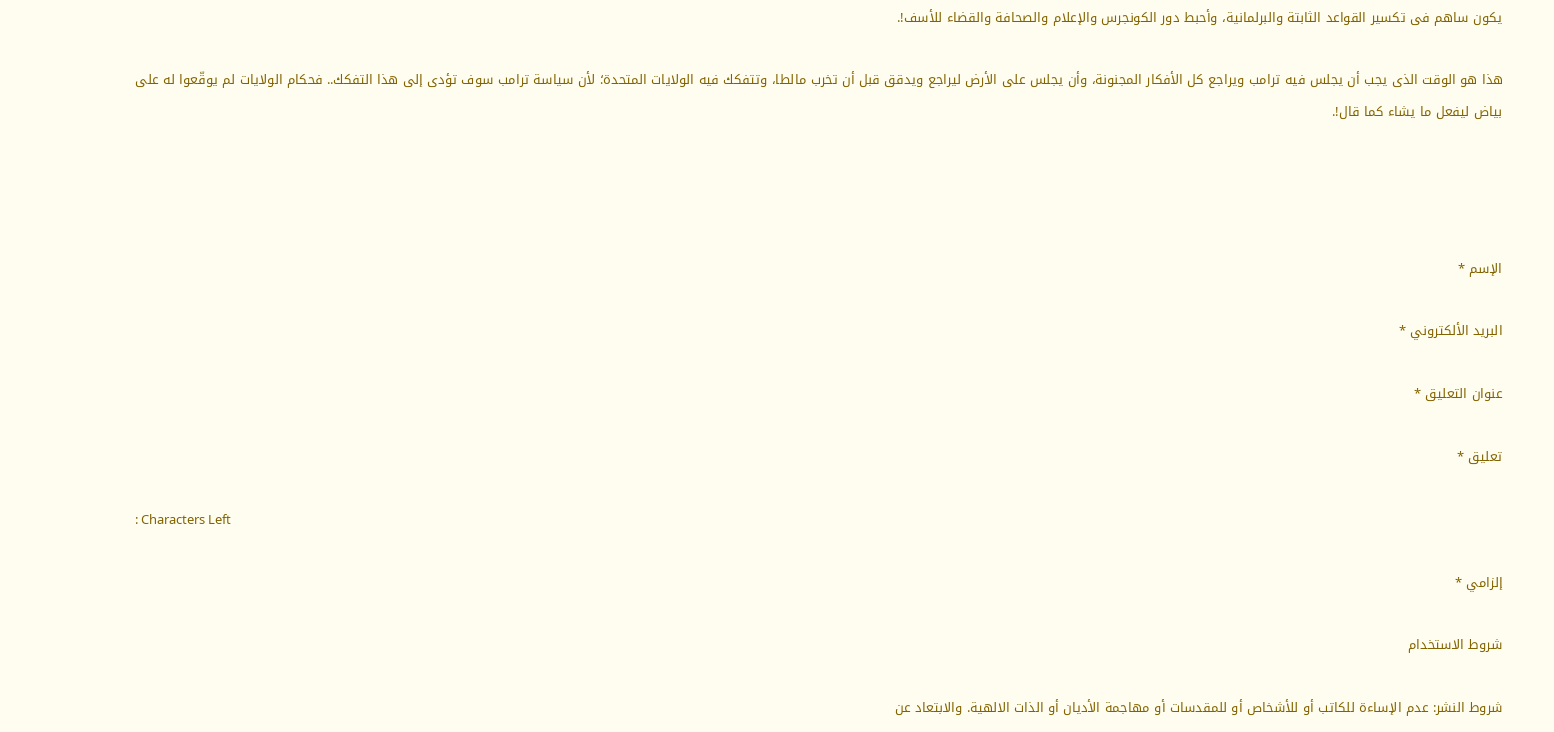يكون ساهم فى تكسير القواعد الثابتة والبرلمانية، وأحبط دور الكونجرس والإعلام والصحافة والقضاء للأسف!.

هذا هو الوقت الذى يجب أن يجلس فيه ترامب ويراجع كل الأفكار المجنونة، وأن يجلس على الأرض ليراجع ويدقق قبل أن تخرب مالطا، وتتفكك فيه الولايات المتحدة؛ لأن سياسة ترامب سوف تؤدى إلى هذا التفكك.. فحكام الولايات لم يوقّعوا له على بياض ليفعل ما يشاء كما قال!.




الإسم *

البريد الألكتروني *

عنوان التعليق *

تعليق *

: Characters Left

إلزامي *

شروط الاستخدام

شروط النشر: عدم الإساءة للكاتب أو للأشخاص أو للمقدسات أو مهاجمة الأديان أو الذات الالهية. والابتعاد عن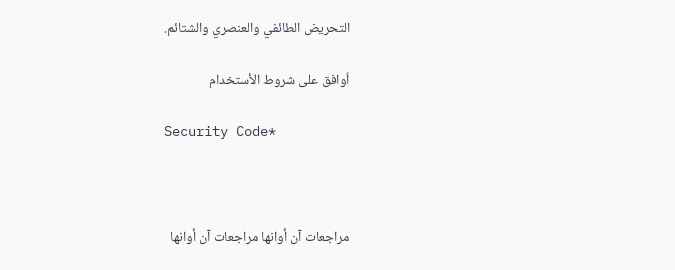التحريض الطائفي والعنصري والشتائم.

اُوافق على شروط الأستخدام

Security Code*



مراجعات آن أوانها مراجعات آن أوانها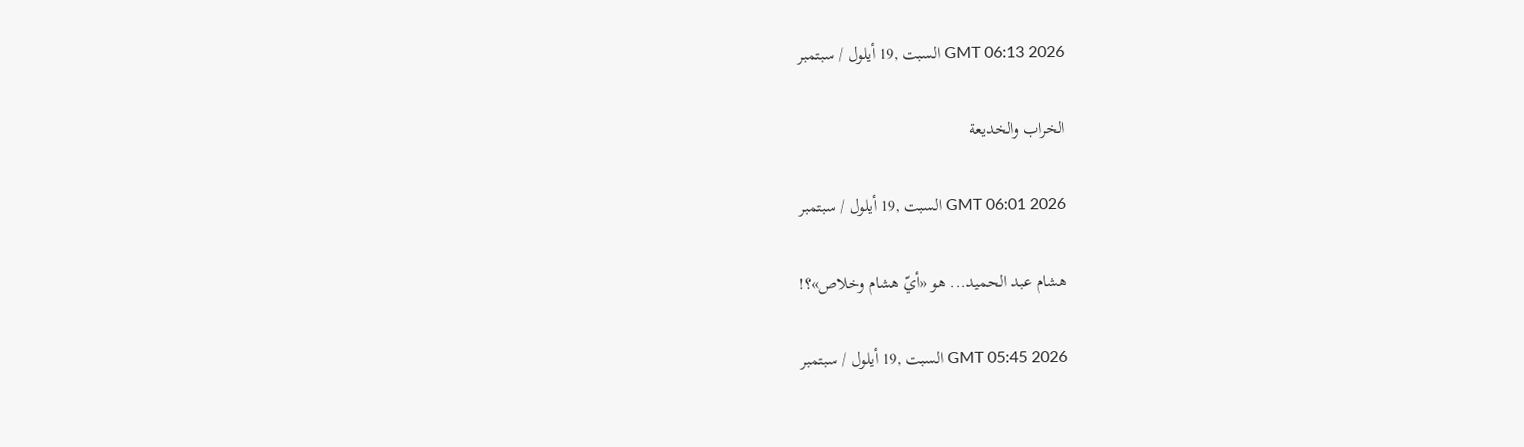GMT 06:13 2026 السبت ,19 أيلول / سبتمبر

الخراب والخديعة

GMT 06:01 2026 السبت ,19 أيلول / سبتمبر

هشام عبد الحميد... هو «أيّ هشام وخلاص»؟!

GMT 05:45 2026 السبت ,19 أيلول / سبتمبر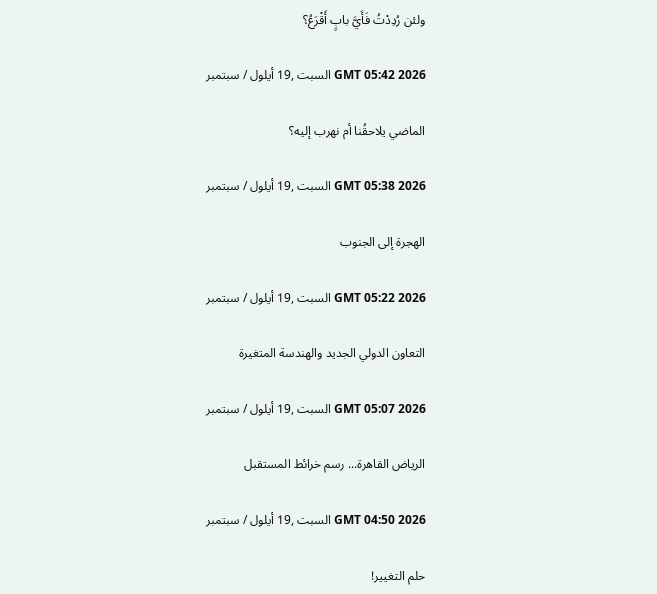ولئن رُدِدْتُ فَأَيَّ بابٍ أَقْرَعُ؟

GMT 05:42 2026 السبت ,19 أيلول / سبتمبر

الماضي يلاحقُنا أم نهرب إليه؟

GMT 05:38 2026 السبت ,19 أيلول / سبتمبر

الهجرة إلى الجنوب

GMT 05:22 2026 السبت ,19 أيلول / سبتمبر

التعاون الدولي الجديد والهندسة المتغيرة

GMT 05:07 2026 السبت ,19 أيلول / سبتمبر

الرياض القاهرة... رسم خرائط المستقبل

GMT 04:50 2026 السبت ,19 أيلول / سبتمبر

حلم التغيير!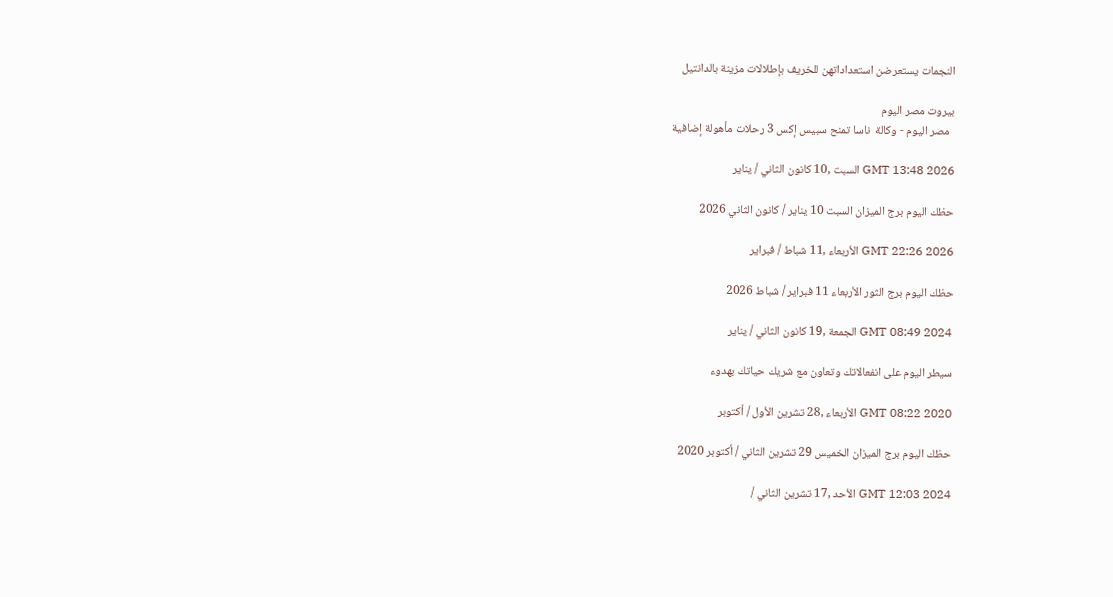النجمات يستعرضن استعداداتهن للخريف بإطلالات مزينة بالدانتيل

بيروت مصر اليوم
  مصر اليوم - وكالة  ناسا تمنح سبيس إكس 3 رحلات مأهولة إضافية

GMT 13:48 2026 السبت ,10 كانون الثاني / يناير

حظك اليوم برج الميزان السبت 10 يناير / كانون الثاني 2026

GMT 22:26 2026 الأربعاء ,11 شباط / فبراير

حظك اليوم برج الثور الأربعاء 11 فبراير / شباط 2026

GMT 08:49 2024 الجمعة ,19 كانون الثاني / يناير

سيطر اليوم على انفعالاتك وتعاون مع شريك حياتك بهدوء

GMT 08:22 2020 الأربعاء ,28 تشرين الأول / أكتوبر

حظك اليوم برج الميزان الخميس 29 تشرين الثاني / أكتوبر 2020

GMT 12:03 2024 الأحد ,17 تشرين الثاني /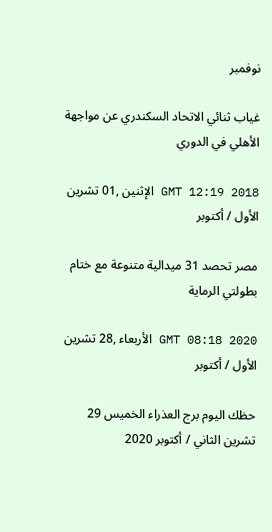نوفمبر

غياب ثنائي الاتحاد السكندري عن مواجهة الأهلي في الدوري

GMT 12:19 2018 الإثنين ,01 تشرين الأول / أكتوبر

مصر تحصد 31 ميدالية متنوعة مع ختام بطولتي الرماية

GMT 08:18 2020 الأربعاء ,28 تشرين الأول / أكتوبر

حظك اليوم برج العذراء الخميس 29 تشرين الثاني / أكتوبر 2020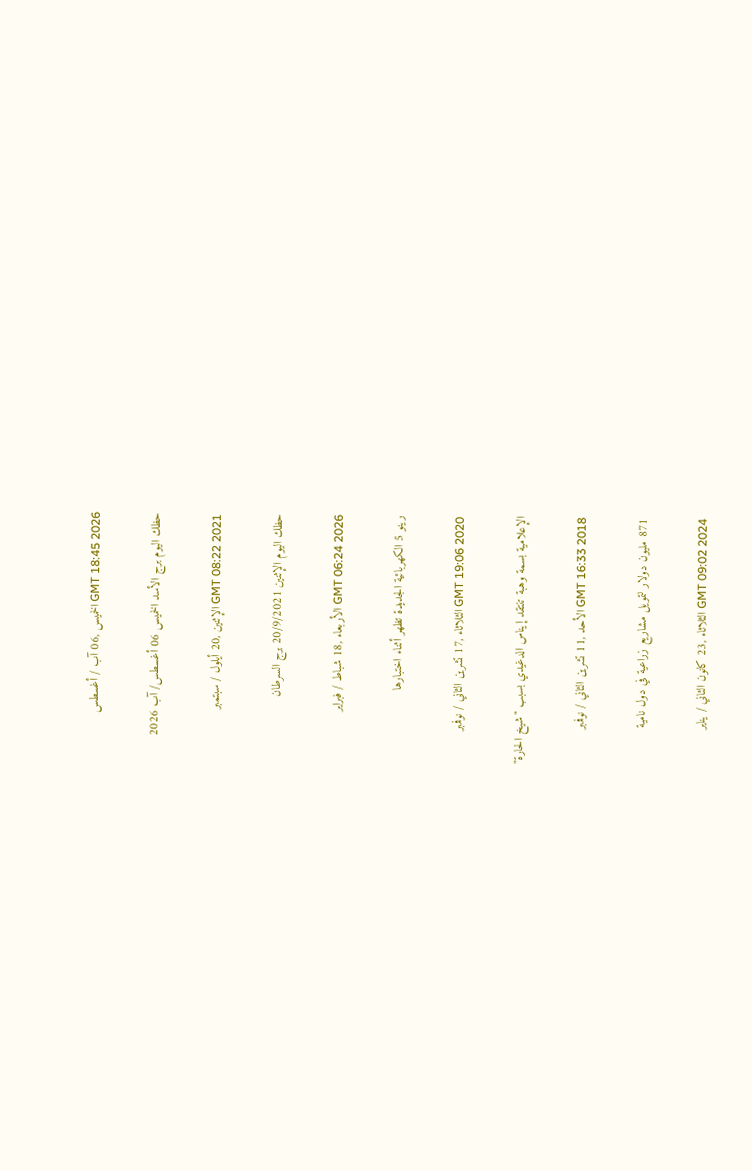GMT 18:45 2026 الخميس ,06 آب / أغسطس

حظك اليوم برج الأسد الخميس 06 أغسطس/ آب 2026

GMT 08:22 2021 الإثنين ,20 أيلول / سبتمبر

حظك اليوم الإثنين 20/9/2021 برج السرطان

GMT 06:24 2026 الأربعاء ,18 شباط / فبراير

رينو 5 الكهربائية الجديدة تظهر أثناء اختبارها

GMT 19:06 2020 الثلاثاء ,17 تشرين الثاني / نوفمبر

الإعلامية بسمة وهبة تنتقد إيناس الدغيدي بسبب "شيخ الحارة"

GMT 16:33 2018 الأحد ,11 تشرين الثاني / نوفمبر

871 مليون دولار لتمويل مشاريع زراعية في دول نامية

GMT 09:02 2024 الثلاثاء ,23 كانون الثاني / يناير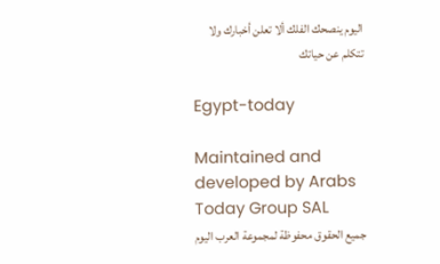اليوم ينصحك الفلك ألا تعلن أخبارك ولا تتكلم عن حياتك

Egypt-today

Maintained and developed by Arabs Today Group SAL
جميع الحقوق محفوظة لمجموعة العرب اليوم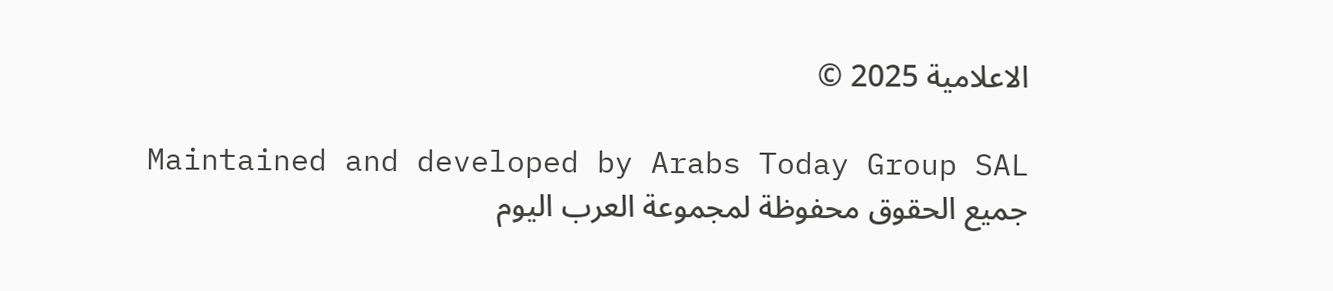الاعلامية 2025 ©

Maintained and developed by Arabs Today Group SAL
جميع الحقوق محفوظة لمجموعة العرب اليوم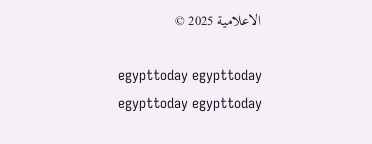الاعلامية 2025 ©

egypttoday egypttoday egypttoday egypttoday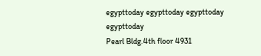egypttoday egypttoday egypttoday
egypttoday
Pearl Bldg.4th floor 4931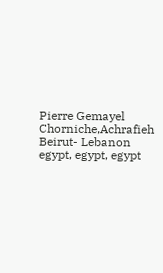Pierre Gemayel Chorniche,Achrafieh Beirut- Lebanon
egypt, egypt, egypt